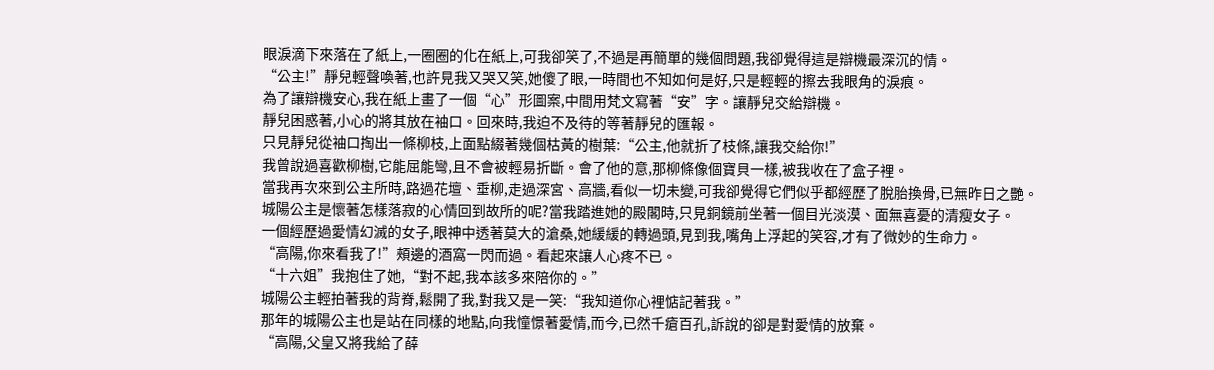眼淚滴下來落在了紙上,一圈圈的化在紙上,可我卻笑了,不過是再簡單的幾個問題,我卻覺得這是辯機最深沉的情。
“公主!”靜兒輕聲喚著,也許見我又哭又笑,她傻了眼,一時間也不知如何是好,只是輕輕的擦去我眼角的淚痕。
為了讓辯機安心,我在紙上畫了一個“心”形圖案,中間用梵文寫著“安”字。讓靜兒交給辯機。
靜兒困惑著,小心的將其放在袖口。回來時,我迫不及待的等著靜兒的匯報。
只見靜兒從袖口掏出一條柳枝,上面點綴著幾個枯黃的樹葉:“公主,他就折了枝條,讓我交給你!”
我曾說過喜歡柳樹,它能屈能彎,且不會被輕易折斷。會了他的意,那柳條像個寶貝一樣,被我收在了盒子裡。
當我再次來到公主所時,路過花壇、垂柳,走過深宮、高牆,看似一切未變,可我卻覺得它們似乎都經歷了脫胎換骨,已無昨日之艷。
城陽公主是懷著怎樣落寂的心情回到故所的呢?當我踏進她的殿閣時,只見銅鏡前坐著一個目光淡漠、面無喜憂的清瘦女子。
一個經歷過愛情幻滅的女子,眼神中透著莫大的滄桑,她緩緩的轉過頭,見到我,嘴角上浮起的笑容,才有了微妙的生命力。
“高陽,你來看我了!”頰邊的酒窩一閃而過。看起來讓人心疼不已。
“十六姐”我抱住了她,“對不起,我本該多來陪你的。”
城陽公主輕拍著我的背脊,鬆開了我,對我又是一笑:“我知道你心裡惦記著我。”
那年的城陽公主也是站在同樣的地點,向我憧憬著愛情,而今,已然千瘡百孔,訴說的卻是對愛情的放棄。
“高陽,父皇又將我給了薛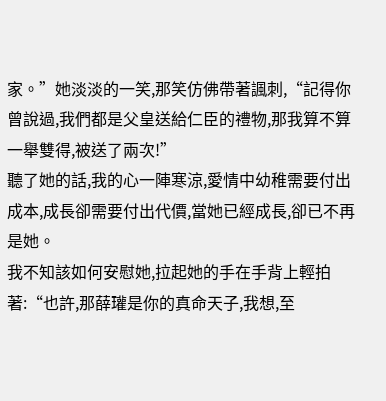家。”她淡淡的一笑,那笑仿佛帶著諷刺,“記得你曾說過,我們都是父皇送給仁臣的禮物,那我算不算一舉雙得,被送了兩次!”
聽了她的話,我的心一陣寒涼,愛情中幼稚需要付出成本,成長卻需要付出代價,當她已經成長,卻已不再是她。
我不知該如何安慰她,拉起她的手在手背上輕拍著:“也許,那薛瓘是你的真命天子,我想,至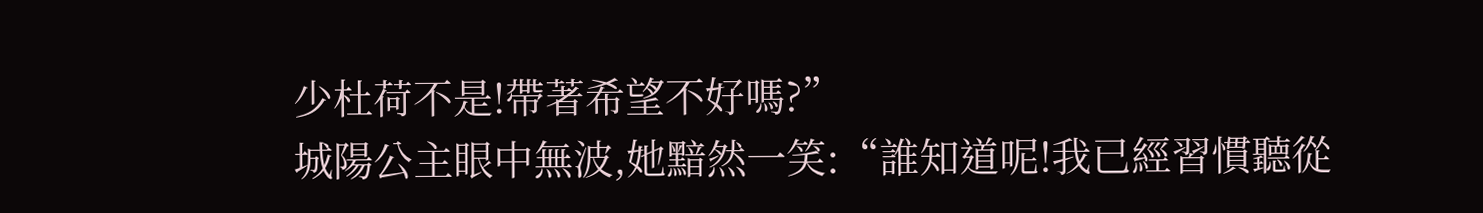少杜荷不是!帶著希望不好嗎?”
城陽公主眼中無波,她黯然一笑:“誰知道呢!我已經習慣聽從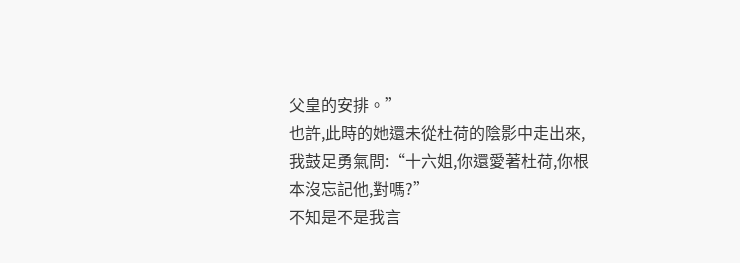父皇的安排。”
也許,此時的她還未從杜荷的陰影中走出來,我鼓足勇氣問:“十六姐,你還愛著杜荷,你根本沒忘記他,對嗎?”
不知是不是我言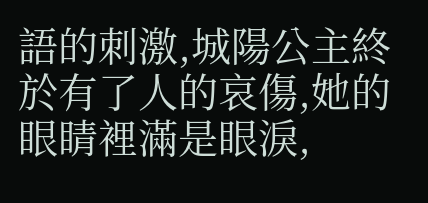語的刺激,城陽公主終於有了人的哀傷,她的眼睛裡滿是眼淚,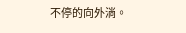不停的向外淌。